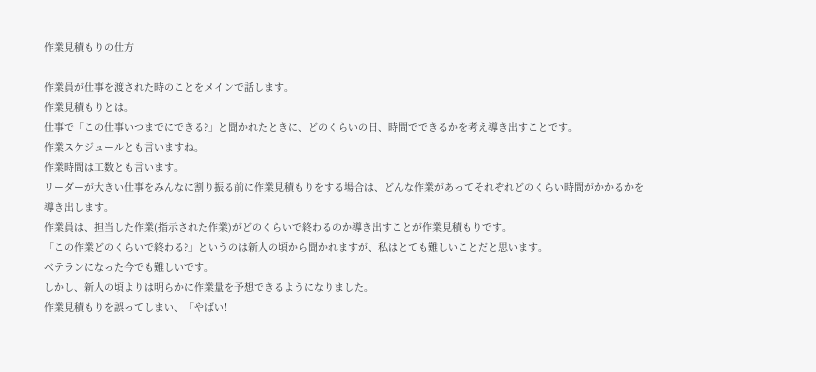作業見積もりの仕方

作業員が仕事を渡された時のことをメインで話します。
作業見積もりとは。
仕事で「この仕事いつまでにできる?」と聞かれたときに、どのくらいの日、時間でできるかを考え導き出すことです。
作業スケジュールとも言いますね。
作業時間は工数とも言います。
リーダーが大きい仕事をみんなに割り振る前に作業見積もりをする場合は、どんな作業があってそれぞれどのくらい時間がかかるかを導き出します。
作業員は、担当した作業(指示された作業)がどのくらいで終わるのか導き出すことが作業見積もりです。
「この作業どのくらいで終わる?」というのは新人の頃から聞かれますが、私はとても難しいことだと思います。
ベテランになった今でも難しいです。
しかし、新人の頃よりは明らかに作業量を予想できるようになりました。
作業見積もりを誤ってしまい、「やばい!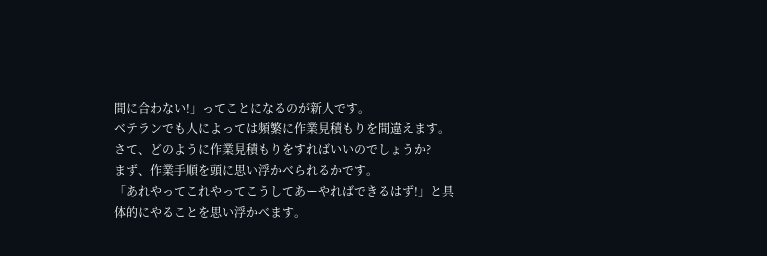間に合わない!」ってことになるのが新人です。
ベテランでも人によっては頻繁に作業見積もりを間違えます。
さて、どのように作業見積もりをすればいいのでしょうか?
まず、作業手順を頭に思い浮かべられるかです。
「あれやってこれやってこうしてあーやればできるはず!」と具体的にやることを思い浮かべます。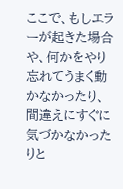ここで、もしエラーが起きた場合や、何かをやり忘れてうまく動かなかったり、間違えにすぐに気づかなかったりと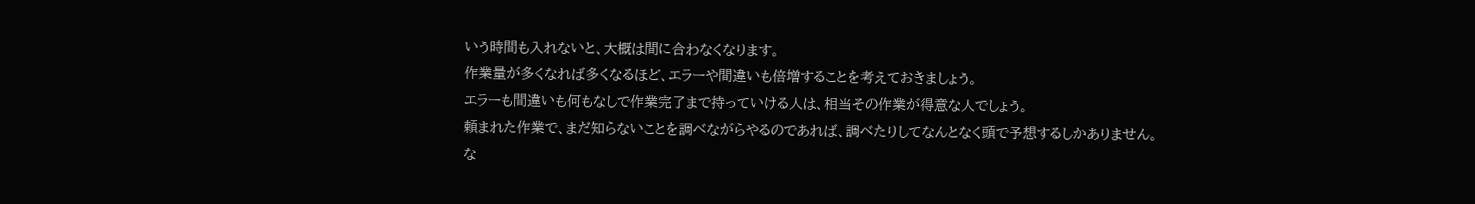いう時間も入れないと、大概は間に合わなくなります。
作業量が多くなれば多くなるほど、エラーや間違いも倍増することを考えておきましょう。
エラーも間違いも何もなしで作業完了まで持っていける人は、相当その作業が得意な人でしょう。
頼まれた作業で、まだ知らないことを調べながらやるのであれば、調べたりしてなんとなく頭で予想するしかありません。
な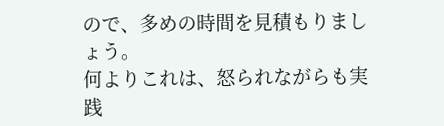ので、多めの時間を見積もりましょう。
何よりこれは、怒られながらも実践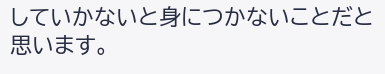していかないと身につかないことだと思います。